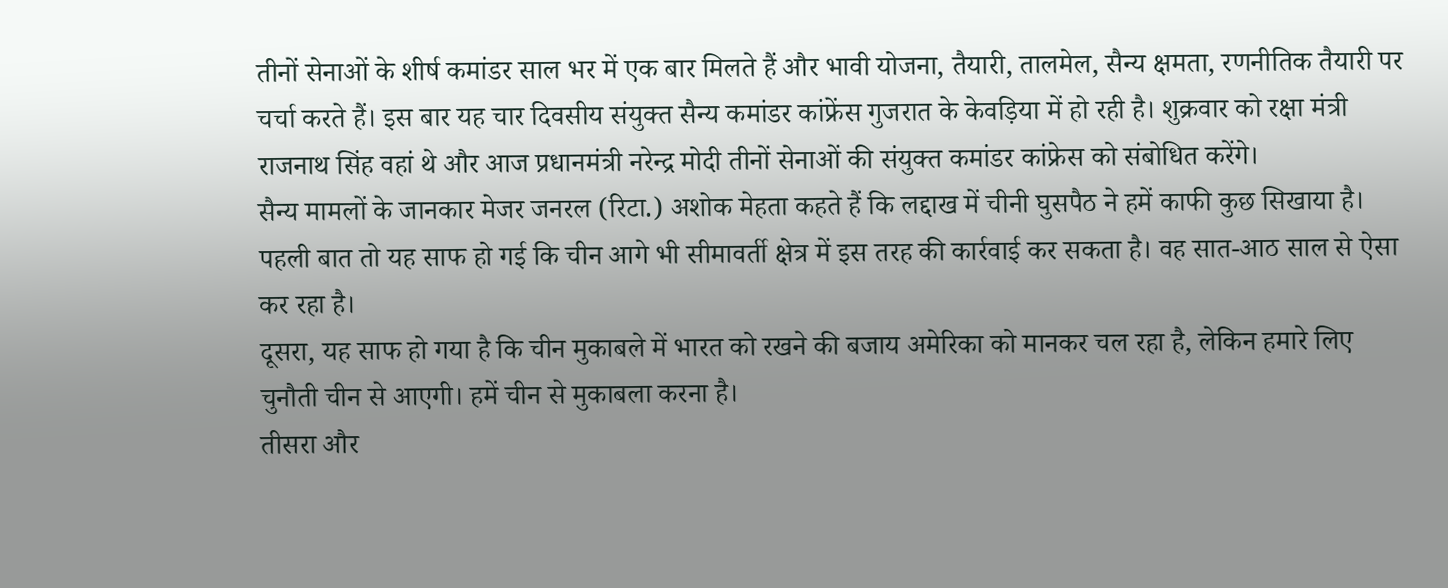तीनों सेनाओं के शीर्ष कमांडर साल भर में एक बार मिलते हैं और भावी योजना, तैयारी, तालमेल, सैन्य क्षमता, रणनीतिक तैयारी पर चर्चा करते हैं। इस बार यह चार दिवसीय संयुक्त सैन्य कमांडर कांफ्रेंस गुजरात के केवड़िया में हो रही है। शुक्रवार को रक्षा मंत्री राजनाथ सिंह वहां थे और आज प्रधानमंत्री नरेन्द्र मोदी तीनों सेनाओं की संयुक्त कमांडर कांफ्रेस को संबोधित करेंगे।
सैन्य मामलों के जानकार मेजर जनरल (रिटा.) अशोक मेहता कहते हैं कि लद्दाख में चीनी घुसपैठ ने हमें काफी कुछ सिखाया है। पहली बात तो यह साफ हो गई कि चीन आगे भी सीमावर्ती क्षेत्र में इस तरह की कार्रवाई कर सकता है। वह सात-आठ साल से ऐसा कर रहा है।
दूसरा, यह साफ हो गया है कि चीन मुकाबले में भारत को रखने की बजाय अमेरिका को मानकर चल रहा है, लेकिन हमारे लिए चुनौती चीन से आएगी। हमें चीन से मुकाबला करना है।
तीसरा और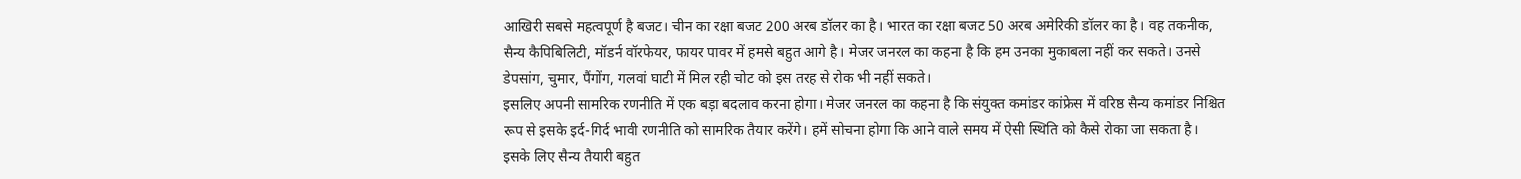आखिरी सबसे महत्वपूर्ण है बजट। चीन का रक्षा बजट 200 अरब डॉलर का है। भारत का रक्षा बजट 50 अरब अमेरिकी डॉलर का है। वह तकनीक, सैन्य कैपिबिलिटी, मॉडर्न वॉरफेयर, फायर पावर में हमसे बहुत आगे है। मेजर जनरल का कहना है कि हम उनका मुकाबला नहीं कर सकते। उनसे डेपसांग, चुमार, पैंगोंग, गलवां घाटी में मिल रही चोट को इस तरह से रोक भी नहीं सकते।
इसलिए अपनी सामरिक रणनीति में एक बड़ा बदलाव करना होगा। मेजर जनरल का कहना है कि संयुक्त कमांडर कांफ्रेस में वरिष्ठ सैन्य कमांडर निश्चित रूप से इसके इर्द-गिर्द भावी रणनीति को सामरिक तैयार करेंगे। हमें सोचना होगा कि आने वाले समय में ऐसी स्थिति को कैसे रोका जा सकता है। इसके लिए सैन्य तैयारी बहुत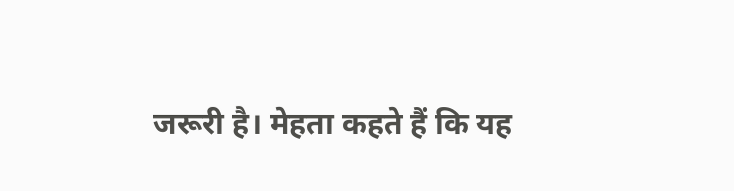जरूरी है। मेहता कहते हैं कि यह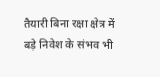तैयारी बिना रक्षा क्षेत्र में बड़े निवेश के संभव भी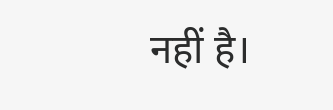नहीं है।